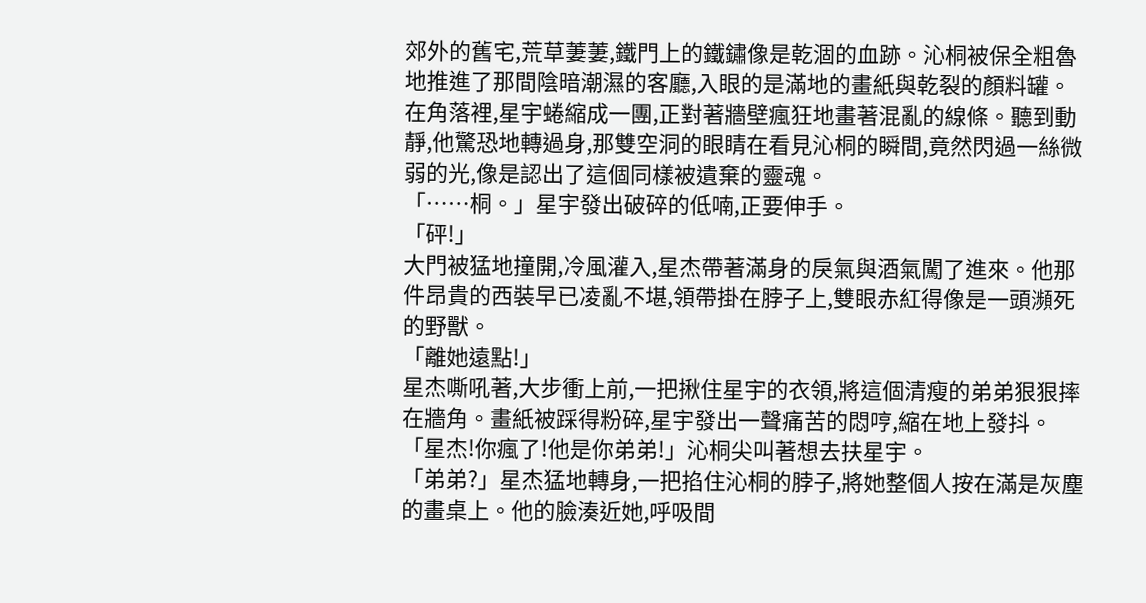郊外的舊宅,荒草萋萋,鐵門上的鐵鏽像是乾涸的血跡。沁桐被保全粗魯地推進了那間陰暗潮濕的客廳,入眼的是滿地的畫紙與乾裂的顏料罐。
在角落裡,星宇蜷縮成一團,正對著牆壁瘋狂地畫著混亂的線條。聽到動靜,他驚恐地轉過身,那雙空洞的眼睛在看見沁桐的瞬間,竟然閃過一絲微弱的光,像是認出了這個同樣被遺棄的靈魂。
「……桐。」星宇發出破碎的低喃,正要伸手。
「砰!」
大門被猛地撞開,冷風灌入,星杰帶著滿身的戾氣與酒氣闖了進來。他那件昂貴的西裝早已凌亂不堪,領帶掛在脖子上,雙眼赤紅得像是一頭瀕死的野獸。
「離她遠點!」
星杰嘶吼著,大步衝上前,一把揪住星宇的衣領,將這個清瘦的弟弟狠狠摔在牆角。畫紙被踩得粉碎,星宇發出一聲痛苦的悶哼,縮在地上發抖。
「星杰!你瘋了!他是你弟弟!」沁桐尖叫著想去扶星宇。
「弟弟?」星杰猛地轉身,一把掐住沁桐的脖子,將她整個人按在滿是灰塵的畫桌上。他的臉湊近她,呼吸間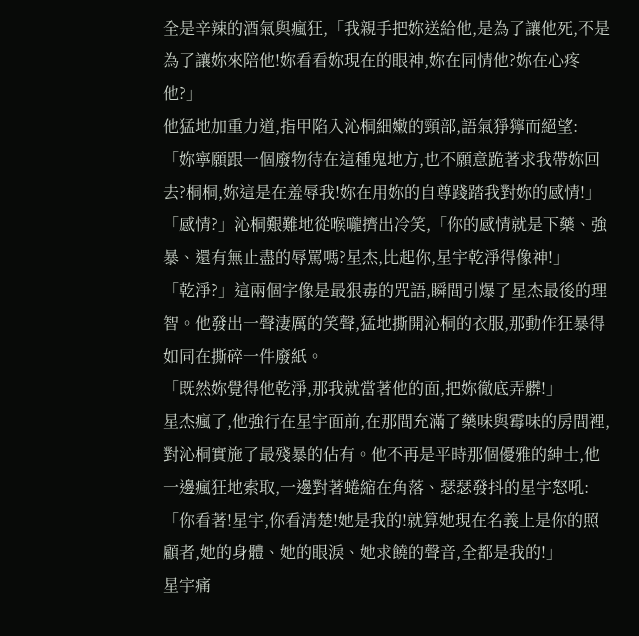全是辛辣的酒氣與瘋狂,「我親手把妳送給他,是為了讓他死,不是為了讓妳來陪他!妳看看妳現在的眼神,妳在同情他?妳在心疼他?」
他猛地加重力道,指甲陷入沁桐細嫩的頸部,語氣猙獰而絕望:
「妳寧願跟一個廢物待在這種鬼地方,也不願意跪著求我帶妳回去?桐桐,妳這是在羞辱我!妳在用妳的自尊踐踏我對妳的感情!」
「感情?」沁桐艱難地從喉嚨擠出冷笑,「你的感情就是下藥、強暴、還有無止盡的辱罵嗎?星杰,比起你,星宇乾淨得像神!」
「乾淨?」這兩個字像是最狠毒的咒語,瞬間引爆了星杰最後的理智。他發出一聲淒厲的笑聲,猛地撕開沁桐的衣服,那動作狂暴得如同在撕碎一件廢紙。
「既然妳覺得他乾淨,那我就當著他的面,把妳徹底弄髒!」
星杰瘋了,他強行在星宇面前,在那間充滿了藥味與霉味的房間裡,對沁桐實施了最殘暴的佔有。他不再是平時那個優雅的紳士,他一邊瘋狂地索取,一邊對著蜷縮在角落、瑟瑟發抖的星宇怒吼:
「你看著!星宇,你看清楚!她是我的!就算她現在名義上是你的照顧者,她的身體、她的眼淚、她求饒的聲音,全都是我的!」
星宇痛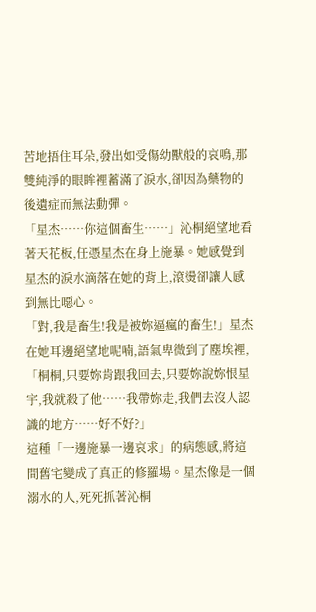苦地捂住耳朵,發出如受傷幼獸般的哀鳴,那雙純淨的眼眸裡蓄滿了淚水,卻因為藥物的後遺症而無法動彈。
「星杰……你這個畜生……」沁桐絕望地看著天花板,任憑星杰在身上施暴。她感覺到星杰的淚水滴落在她的背上,滾燙卻讓人感到無比噁心。
「對,我是畜生!我是被妳逼瘋的畜生!」星杰在她耳邊絕望地呢喃,語氣卑微到了塵埃裡,「桐桐,只要妳肯跟我回去,只要妳說妳恨星宇,我就殺了他……我帶妳走,我們去沒人認識的地方……好不好?」
這種「一邊施暴一邊哀求」的病態感,將這間舊宅變成了真正的修羅場。星杰像是一個溺水的人,死死抓著沁桐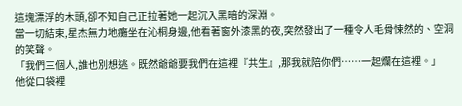這塊漂浮的木頭,卻不知自己正拉著她一起沉入黑暗的深淵。
當一切結束,星杰無力地癱坐在沁桐身邊,他看著窗外漆黑的夜,突然發出了一種令人毛骨悚然的、空洞的笑聲。
「我們三個人,誰也別想逃。既然爺爺要我們在這裡『共生』,那我就陪你們……一起爛在這裡。」
他從口袋裡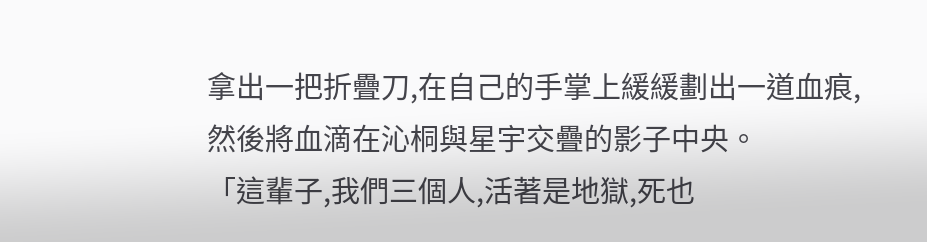拿出一把折疊刀,在自己的手掌上緩緩劃出一道血痕,然後將血滴在沁桐與星宇交疊的影子中央。
「這輩子,我們三個人,活著是地獄,死也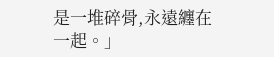是一堆碎骨,永遠纏在一起。」